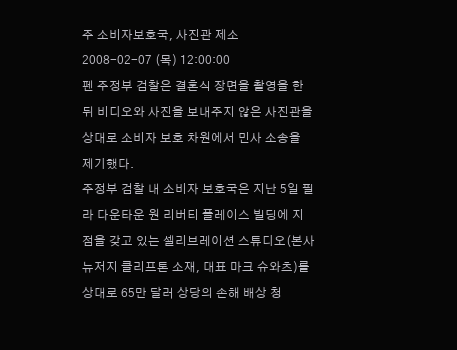주 소비자보호국, 사진관 제소
2008-02-07 (목) 12:00:00
펜 주정부 검찰은 결혼식 장면을 촬영을 한 뒤 비디오와 사진을 보내주지 않은 사진관을 상대로 소비자 보호 차원에서 민사 소송을 제기했다.
주정부 검찰 내 소비자 보호국은 지난 5일 필라 다운타운 원 리버티 플레이스 빌딩에 지점을 갖고 있는 셀리브레이션 스튜디오(본사 뉴저지 클리프톤 소재, 대표 마크 슈와츠)를 상대로 65만 달러 상당의 손해 배상 청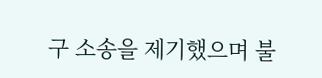구 소송을 제기했으며 불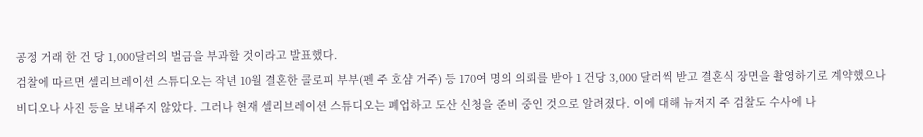공정 거래 한 건 당 1,000달러의 벌금을 부과할 것이라고 발표했다.
검찰에 따르면 셀리브레이션 스튜디오는 작년 10월 결혼한 콜로피 부부(펜 주 호샴 거주) 등 170여 명의 의뢰를 받아 1 건당 3,000 달러씩 받고 결혼식 장면을 촬영하기로 계약했으나 비디오나 사진 등을 보내주지 않았다. 그러나 현재 셀리브레이션 스튜디오는 폐업하고 도산 신청을 준비 중인 것으로 알려졌다. 이에 대해 뉴저지 주 검찰도 수사에 나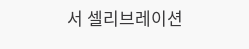서 셀리브레이션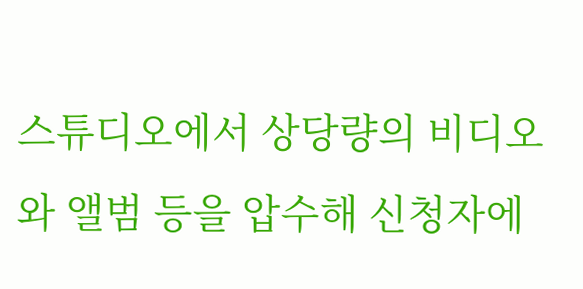스튜디오에서 상당량의 비디오와 앨범 등을 압수해 신청자에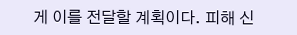게 이를 전달할 계획이다. 피해 신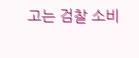고는 검찰 소비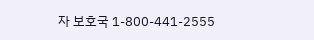자 보호국 1-800-441-2555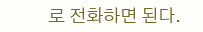로 전화하면 된다.